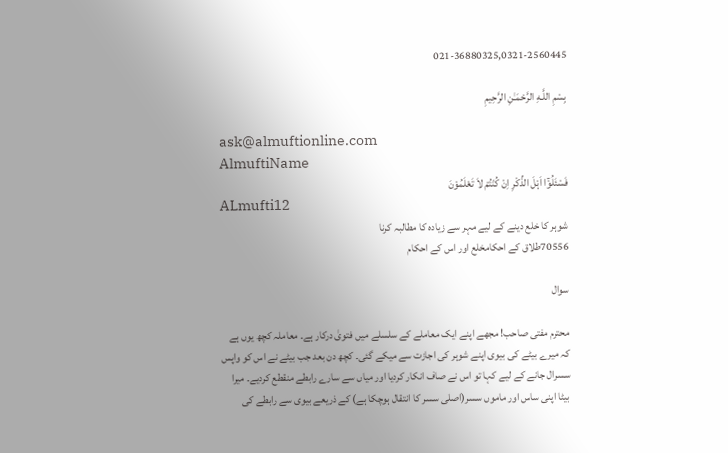021-36880325,0321-2560445

بِسْمِ اللَّـهِ الرَّحْمَـٰنِ الرَّحِيمِ

ask@almuftionline.com
AlmuftiName
فَسْئَلُوْٓا اَہْلَ الذِّکْرِ اِنْ کُنْتُمْ لاَ تَعْلَمُوْنَ
ALmufti12
شوہر کا خلع دینے کے لیے مہر سے زیادہ کا مطالبہ کرنا
70556طلاق کے احکامخلع اور اس کے احکام

سوال

محترم مفتی صاحب! مجھے اپنے ایک معاملے کے سلسلے میں فتویٰ درکار ہے۔ معاملہ کچھ یوں ہے کہ میرے بیٹے کی بیوی اپنے شوہر کی اجازت سے میکے گئی۔ کچھ دن بعد جب بیٹے نے اس کو واپس سسرال جانے کے لیے کہا تو اس نے صاف انکار کردیا اور میاں سے سارے رابطے منقطع کردیے۔ میرا بیٹا اپنی ساس اور ماموں سسر(اصلی سسر کا انتقال ہوچکا ہے) کے ذریعے بیوی سے رابطے کی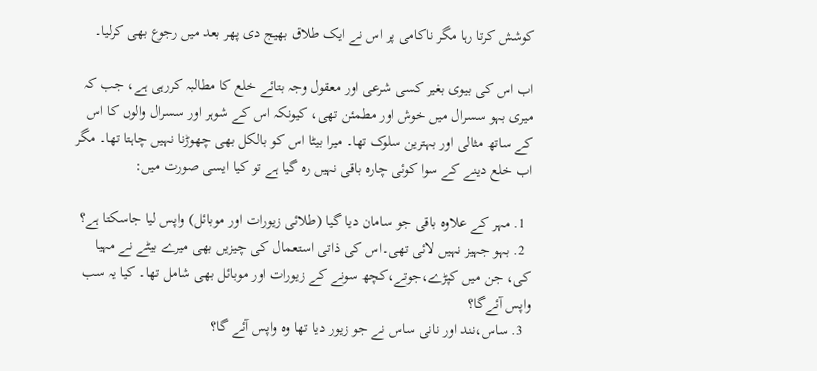کوشش کرتا رہا مگر ناکامی پر اس نے ایک طلاق بھیج دی پھر بعد میں رجوع بھی کرلیا۔

اب اس کی بیوی بغیر کسی شرعی اور معقول وجہ بتائے خلع کا مطالبہ کررہی ہے، جب کہ میری بہو سسرال میں خوش اور مطمئن تھی، کیونکہ اس کے شوہر اور سسرال والوں کا اس کے ساتھ مثالی اور بہترین سلوک تھا۔ میرا بیٹا اس کو بالکل بھی چھوڑنا نہیں چاہتا تھا۔ مگر اب خلع دینے کے سوا کوئی چارہ باقی نہیں رہ گیا ہے تو کیا ایسی صورت میں:

  1. مہر کے علاوہ باقی جو سامان دیا گیا (طلائی زیورات اور موبائل) واپس لیا جاسکتا ہے؟
  2. بہو جہیز نہیں لائی تھی۔اس کی ذاتی استعمال کی چیزیں بھی میرے بیٹے نے مہیا کی، جن میں کپڑے،جوتے،کچھ سونے کے زیورات اور موبائل بھی شامل تھا۔ کیا یہ سب واپس آئےگا؟
  3. ساس،نند اور نانی ساس نے جو زیور دیا تھا وہ واپس آئے گا؟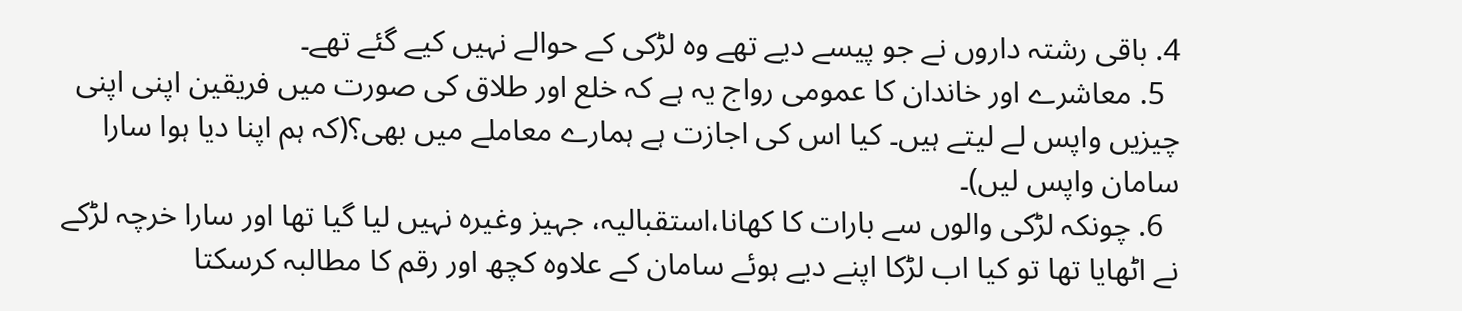4. باقی رشتہ داروں نے جو پیسے دیے تھے وہ لڑکی کے حوالے نہیں کیے گئے تھے۔
  5. معاشرے اور خاندان کا عمومی رواج یہ ہے کہ خلع اور طلاق کی صورت میں فریقین اپنی اپنی چیزیں واپس لے لیتے ہیں۔ کیا اس کی اجازت ہے ہمارے معاملے میں بھی؟(کہ ہم اپنا دیا ہوا سارا سامان واپس لیں)۔
  6. چونکہ لڑکی والوں سے بارات کا کھانا،استقبالیہ، جہیز وغیرہ نہیں لیا گیا تھا اور سارا خرچہ لڑکے نے اٹھایا تھا تو کیا اب لڑکا اپنے دیے ہوئے سامان کے علاوہ کچھ اور رقم کا مطالبہ کرسکتا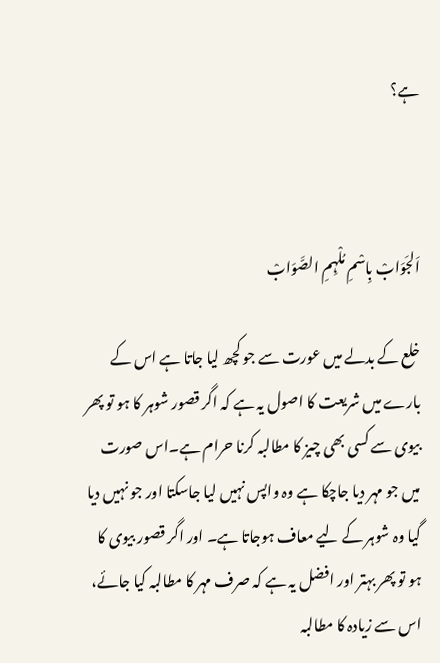ہے؟



اَلجَوَابْ بِاسْمِ مُلْہِمِ الصَّوَابْ

خلع کے بدلے میں عورت سے جو کچھ لیا جاتا ہے اس کے بارے میں شریعت کا اصول یہ ہے کہ اگر قصور شوہر کا ہو تو پھر بیوی سے کسی بھی چیز کا مطالبہ کرنا حرام ہے۔اس صورت میں جو مہر دیا جاچکا ہے وہ واپس نہیں لیا جاسکتا اور جو نہیں دیا گیا وہ شوہر کے لیے معاف ہوجاتا ہے۔ اور اگر قصور بیوی کا ہو تو پھر بہتر اور افضل یہ ہے کہ صرف مہر کا مطالبہ کیا جائے، اس سے زیادہ کا مطالبہ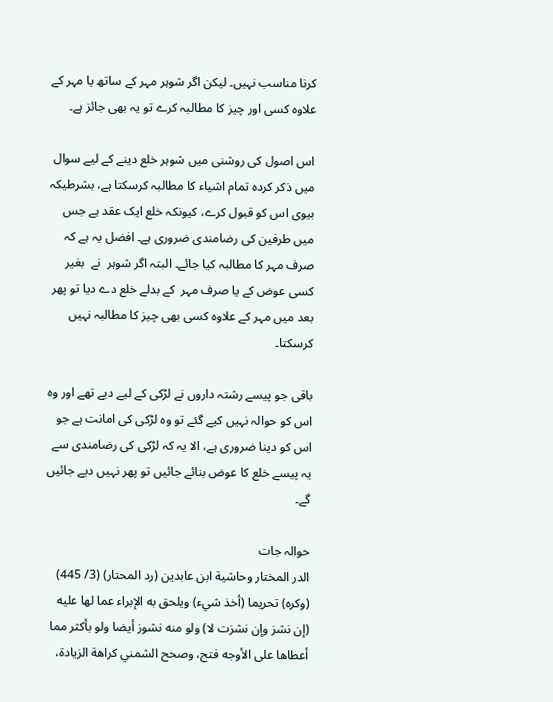کرنا مناسب نہیں۔ لیکن اگر شوہر مہر کے ساتھ یا مہر کے علاوہ کسی اور چیز کا مطالبہ کرے تو یہ بھی جائز ہے۔

اس اصول کی روشنی میں شوہر خلع دینے کے لیے سوال میں ذکر کردہ تمام اشیاء کا مطالبہ کرسکتا ہے، بشرطیکہ بیوی اس کو قبول کرے، کیونکہ خلع ایک عقد ہے جس میں طرفین کی رضامندی ضروری ہے۔ افضل یہ ہے کہ صرف مہر کا مطالبہ کیا جائے۔ البتہ اگر شوہر  نے  بغیر کسی عوض کے یا صرف مہر  کے بدلے خلع دے دیا تو پھر بعد میں مہر کے علاوہ کسی بھی چیز کا مطالبہ نہیں کرسکتا۔

باقی جو پیسے رشتہ داروں نے لڑکی کے لیے دیے تھے اور وہ اس کو حوالہ نہیں کیے گئے تو وہ لڑکی کی امانت ہے جو اس کو دینا ضروری ہے، الا یہ کہ لڑکی کی رضامندی سے یہ پیسے خلع کا عوض بنائے جائیں تو پھر نہیں دیے جائیں گے۔

حوالہ جات
الدر المختار وحاشية ابن عابدين (رد المحتار) (3/ 445)
(وكره) تحريما (أخذ شيء) ويلحق به الإبراء عما لها عليه (إن نشز وإن نشزت لا) ولو منه نشوز أيضا ولو بأكثر مما أعطاها على الأوجه فتح، وصحح الشمني كراهة الزيادة،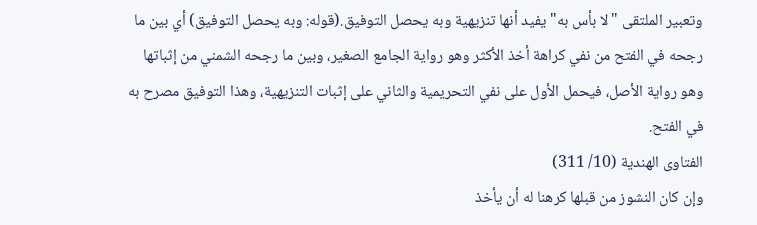وتعبير الملتقى "لا بأس به" يفيد أنها تنزيهية وبه يحصل التوفيق.(قوله: وبه يحصل التوفيق) أي بين ما رجحه في الفتح من نفي كراهة أخذ الأكثر وهو رواية الجامع الصغير، وبين ما رجحه الشمني من إثباتها وهو رواية الأصل، فيحمل الأول على نفي التحريمية والثاني على إثبات التنزيهية، وهذا التوفيق مصرح به في الفتح.
الفتاوى الهندية (10/ 311)
وإن كان النشوز من قبلها كرهنا له أن يأخذ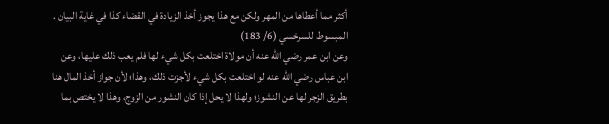أكثر مما أعطاها من المهر ولكن مع هذا يجوز أخذ الزيادة في القضاء كذا في غاية البيان .
المبسوط للسرخسي (6/ 183)
وعن ابن عمر رضي الله عنه أن مولاة اختلعت بكل شيء لها فلم يعب ذلك عليها، وعن ابن عباس رضي الله عنه لو اختلعت بكل شيء لأجزت ذلك، وهذا؛ لأن جواز أخذ المال هنا بطريق الزجر لها عن النشوز؛ ولهذا لا يحل إذا كان النشور من الزوج، وهذا لا يختص بما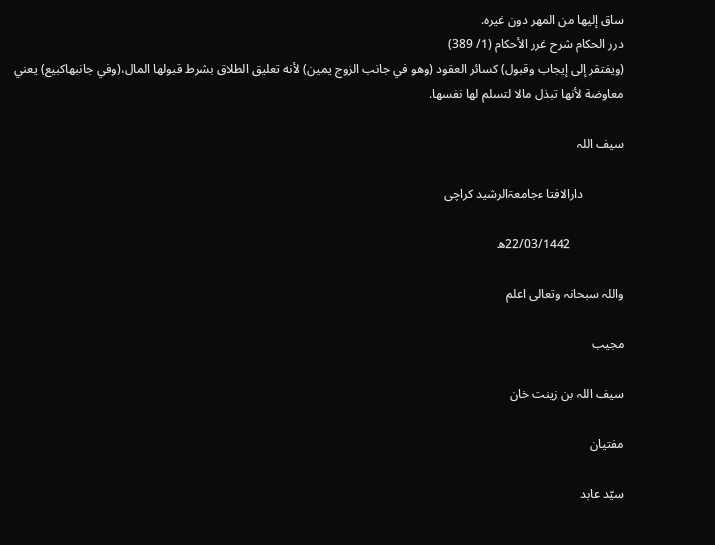ساق إليها من المهر دون غيره.
درر الحكام شرح غرر الأحكام (1/ 389)
(ويفتقر إلى إيجاب وقبول) كسائر العقود (وهو في جانب الزوج يمين) لأنه تعليق الطلاق بشرط قبولها المال،(وفي جانبهاكبيع) يعني معاوضة لأنها تبذل مالا لتسلم لها نفسها.

سیف اللہ

             دارالافتا ءجامعۃالرشید کراچی

                 22/03/1442ھ

واللہ سبحانہ وتعالی اعلم

مجیب

سیف اللہ بن زینت خان

مفتیان

سیّد عابد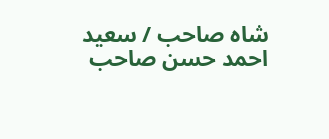شاہ صاحب / سعید احمد حسن صاحب